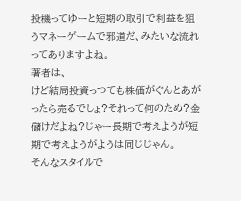投機ってゆーと短期の取引で利益を狙うマネーゲームで邪道だ、みたいな流れってありますよね。
著者は、
けど結局投資っつても株価がぐんとあがったら売るでしょ?それって何のため?金儲けだよね?じゃー長期で考えようが短期で考えようがようは同じじゃん。
そんなスタイルで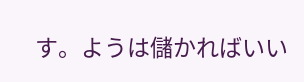す。ようは儲かればいい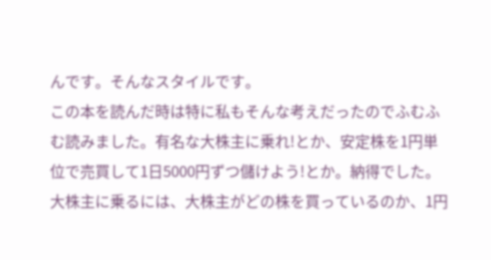んです。そんなスタイルです。
この本を読んだ時は特に私もそんな考えだったのでふむふむ読みました。有名な大株主に乗れ!とか、安定株を1円単位で売買して1日5000円ずつ儲けよう!とか。納得でした。
大株主に乗るには、大株主がどの株を買っているのか、1円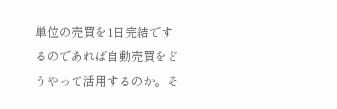単位の売買を1日完結でするのであれば自動売買をどうやって活用するのか。そ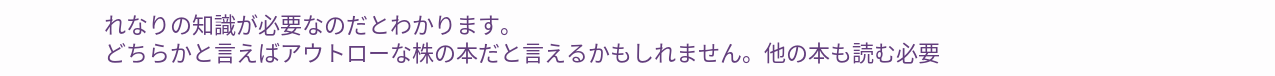れなりの知識が必要なのだとわかります。
どちらかと言えばアウトローな株の本だと言えるかもしれません。他の本も読む必要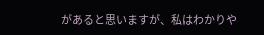があると思いますが、私はわかりや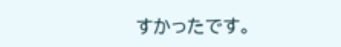すかったです。